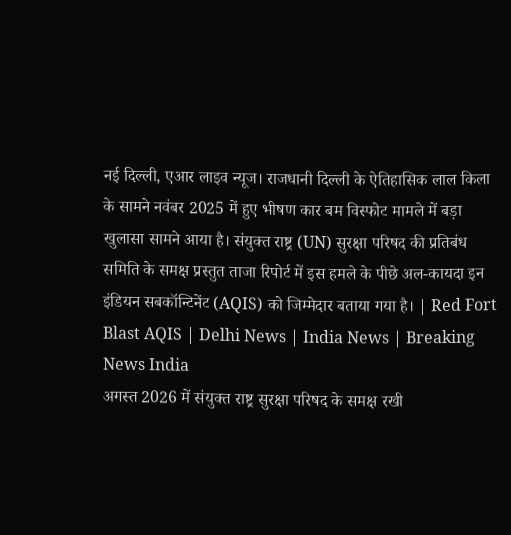नई दिल्ली, एआर लाइव न्यूज। राजधानी दिल्ली के ऐतिहासिक लाल किला के सामने नवंबर 2025 में हुए भीषण कार बम विस्फोट मामले में बड़ा खुलासा सामने आया है। संयुक्त राष्ट्र (UN) सुरक्षा परिषद की प्रतिबंध समिति के समक्ष प्रस्तुत ताजा रिपोर्ट में इस हमले के पीछे अल-कायदा इन इंडियन सबकॉन्टिनेंट (AQIS) को जिम्मेदार बताया गया है। | Red Fort Blast AQIS | Delhi News | India News | Breaking News India
अगस्त 2026 में संयुक्त राष्ट्र सुरक्षा परिषद के समक्ष रखी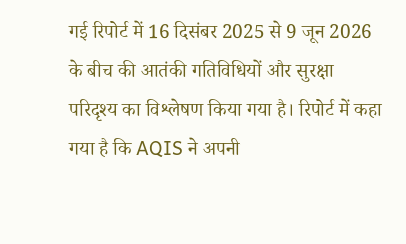गई रिपोर्ट में 16 दिसंबर 2025 से 9 जून 2026 के बीच की आतंकी गतिविधियों और सुरक्षा परिदृश्य का विश्लेषण किया गया है। रिपोर्ट में कहा गया है कि AQIS ने अपनी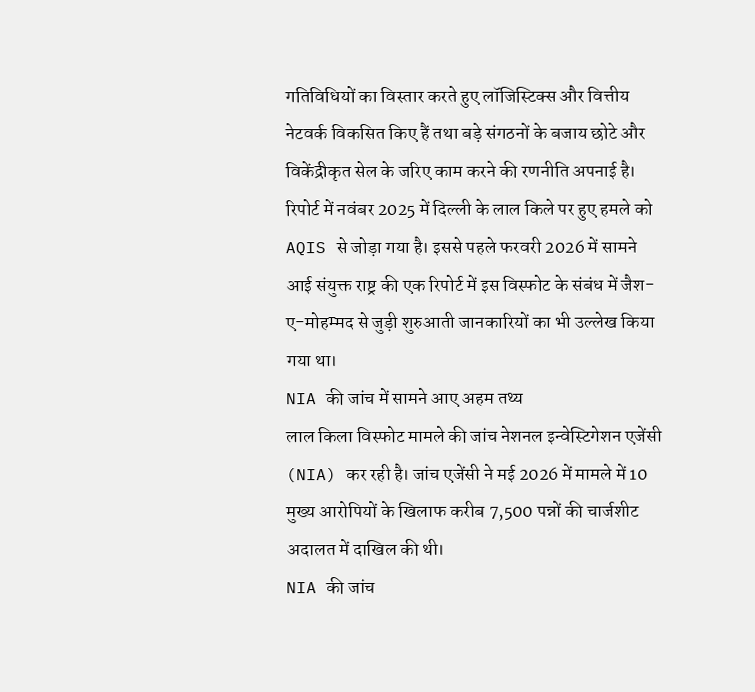गतिविधियों का विस्तार करते हुए लॉजिस्टिक्स और वित्तीय नेटवर्क विकसित किए हैं तथा बड़े संगठनों के बजाय छोटे और विकेंद्रीकृत सेल के जरिए काम करने की रणनीति अपनाई है।
रिपोर्ट में नवंबर 2025 में दिल्ली के लाल किले पर हुए हमले को AQIS से जोड़ा गया है। इससे पहले फरवरी 2026 में सामने आई संयुक्त राष्ट्र की एक रिपोर्ट में इस विस्फोट के संबंध में जैश-ए-मोहम्मद से जुड़ी शुरुआती जानकारियों का भी उल्लेख किया गया था।
NIA की जांच में सामने आए अहम तथ्य
लाल किला विस्फोट मामले की जांच नेशनल इन्वेस्टिगेशन एजेंसी (NIA) कर रही है। जांच एजेंसी ने मई 2026 में मामले में 10 मुख्य आरोपियों के खिलाफ करीब 7,500 पन्नों की चार्जशीट अदालत में दाखिल की थी।
NIA की जांच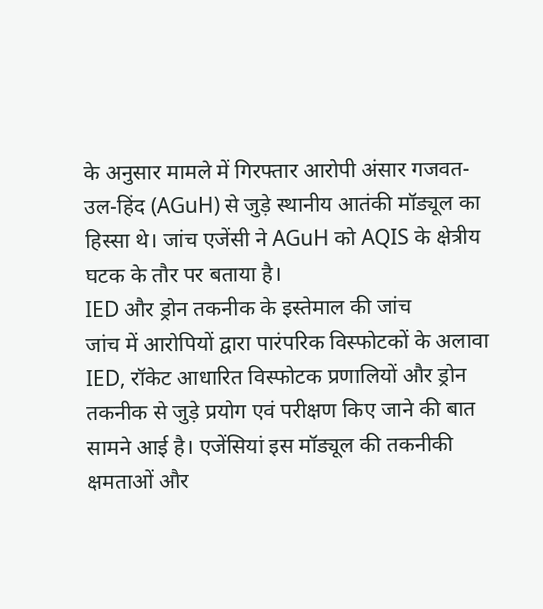के अनुसार मामले में गिरफ्तार आरोपी अंसार गजवत-उल-हिंद (AGuH) से जुड़े स्थानीय आतंकी मॉड्यूल का हिस्सा थे। जांच एजेंसी ने AGuH को AQIS के क्षेत्रीय घटक के तौर पर बताया है।
IED और ड्रोन तकनीक के इस्तेमाल की जांच
जांच में आरोपियों द्वारा पारंपरिक विस्फोटकों के अलावा IED, रॉकेट आधारित विस्फोटक प्रणालियों और ड्रोन तकनीक से जुड़े प्रयोग एवं परीक्षण किए जाने की बात सामने आई है। एजेंसियां इस मॉड्यूल की तकनीकी क्षमताओं और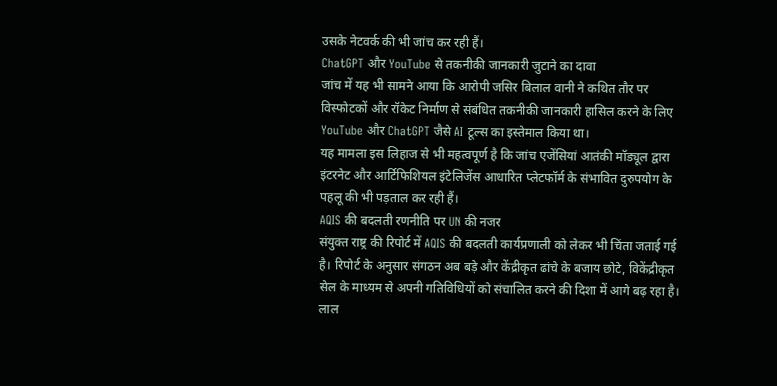उसके नेटवर्क की भी जांच कर रही हैं।
ChatGPT और YouTube से तकनीकी जानकारी जुटाने का दावा
जांच में यह भी सामने आया कि आरोपी जसिर बिलाल वानी ने कथित तौर पर विस्फोटकों और रॉकेट निर्माण से संबंधित तकनीकी जानकारी हासिल करने के लिए YouTube और ChatGPT जैसे AI टूल्स का इस्तेमाल किया था।
यह मामला इस लिहाज से भी महत्वपूर्ण है कि जांच एजेंसियां आतंकी मॉड्यूल द्वारा इंटरनेट और आर्टिफिशियल इंटेलिजेंस आधारित प्लेटफॉर्म के संभावित दुरुपयोग के पहलू की भी पड़ताल कर रही हैं।
AQIS की बदलती रणनीति पर UN की नजर
संयुक्त राष्ट्र की रिपोर्ट में AQIS की बदलती कार्यप्रणाली को लेकर भी चिंता जताई गई है। रिपोर्ट के अनुसार संगठन अब बड़े और केंद्रीकृत ढांचे के बजाय छोटे, विकेंद्रीकृत सेल के माध्यम से अपनी गतिविधियों को संचालित करने की दिशा में आगे बढ़ रहा है।
लाल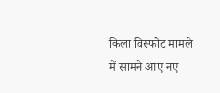किला विस्फोट मामले में सामने आए नए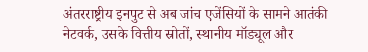अंतरराष्ट्रीय इनपुट से अब जांच एजेंसियों के सामने आतंकी नेटवर्क, उसके वित्तीय स्रोतों, स्थानीय मॉड्यूल और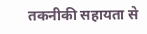तकनीकी सहायता से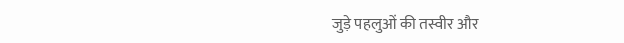जुड़े पहलुओं की तस्वीर और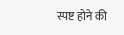स्पष्ट होने की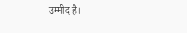उम्मीद है।